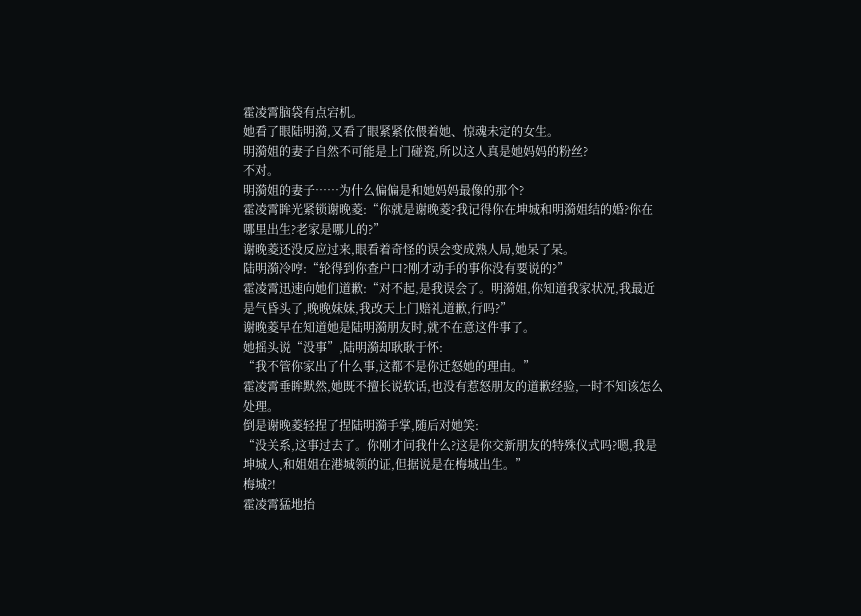霍凌霄脑袋有点宕机。
她看了眼陆明漪,又看了眼紧紧依偎着她、惊魂未定的女生。
明漪姐的妻子自然不可能是上门碰瓷,所以这人真是她妈妈的粉丝?
不对。
明漪姐的妻子……为什么偏偏是和她妈妈最像的那个?
霍凌霄眸光紧锁谢晚菱:“你就是谢晚菱?我记得你在坤城和明漪姐结的婚?你在哪里出生?老家是哪儿的?”
谢晚菱还没反应过来,眼看着奇怪的误会变成熟人局,她呆了呆。
陆明漪冷哼:“轮得到你查户口?刚才动手的事你没有要说的?”
霍凌霄迅速向她们道歉:“对不起,是我误会了。明漪姐,你知道我家状况,我最近是气昏头了,晚晚妹妹,我改天上门赔礼道歉,行吗?”
谢晚菱早在知道她是陆明漪朋友时,就不在意这件事了。
她摇头说“没事”,陆明漪却耿耿于怀:
“我不管你家出了什么事,这都不是你迁怒她的理由。”
霍凌霄垂眸默然,她既不擅长说软话,也没有惹怒朋友的道歉经验,一时不知该怎么处理。
倒是谢晚菱轻捏了捏陆明漪手掌,随后对她笑:
“没关系,这事过去了。你刚才问我什么?这是你交新朋友的特殊仪式吗?嗯,我是坤城人,和姐姐在港城领的证,但据说是在梅城出生。”
梅城?!
霍凌霄猛地抬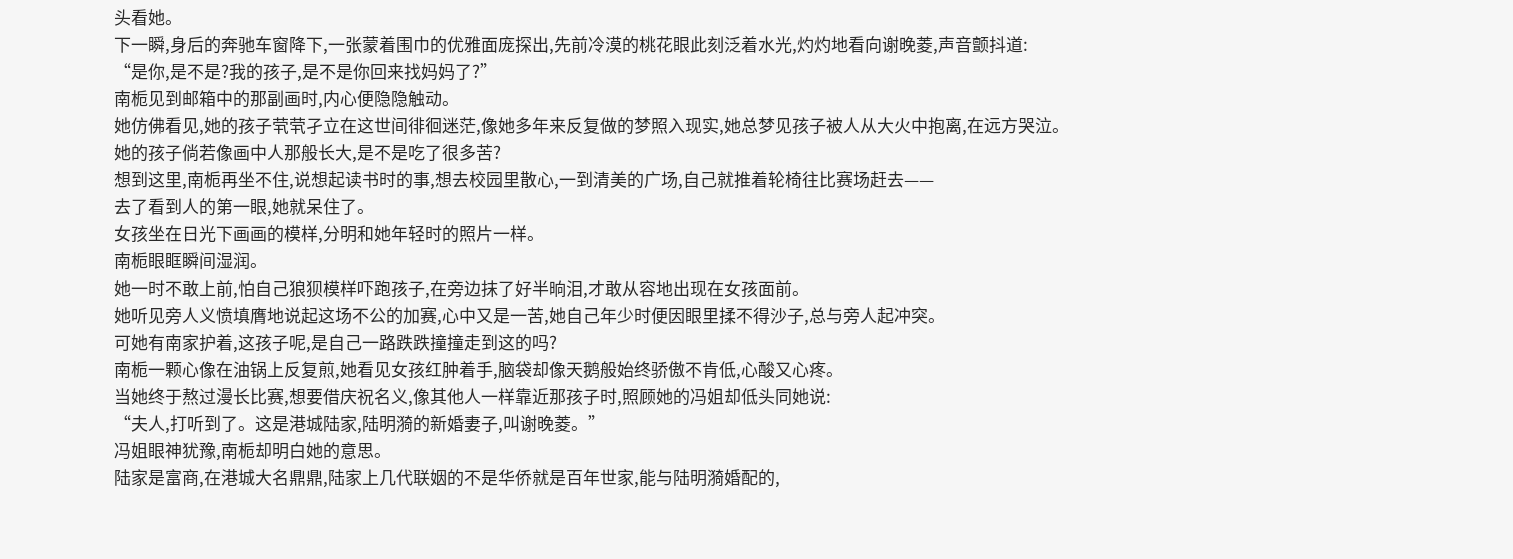头看她。
下一瞬,身后的奔驰车窗降下,一张蒙着围巾的优雅面庞探出,先前冷漠的桃花眼此刻泛着水光,灼灼地看向谢晚菱,声音颤抖道:
“是你,是不是?我的孩子,是不是你回来找妈妈了?”
南栀见到邮箱中的那副画时,内心便隐隐触动。
她仿佛看见,她的孩子茕茕孑立在这世间徘徊迷茫,像她多年来反复做的梦照入现实,她总梦见孩子被人从大火中抱离,在远方哭泣。
她的孩子倘若像画中人那般长大,是不是吃了很多苦?
想到这里,南栀再坐不住,说想起读书时的事,想去校园里散心,一到清美的广场,自己就推着轮椅往比赛场赶去——
去了看到人的第一眼,她就呆住了。
女孩坐在日光下画画的模样,分明和她年轻时的照片一样。
南栀眼眶瞬间湿润。
她一时不敢上前,怕自己狼狈模样吓跑孩子,在旁边抹了好半晌泪,才敢从容地出现在女孩面前。
她听见旁人义愤填膺地说起这场不公的加赛,心中又是一苦,她自己年少时便因眼里揉不得沙子,总与旁人起冲突。
可她有南家护着,这孩子呢,是自己一路跌跌撞撞走到这的吗?
南栀一颗心像在油锅上反复煎,她看见女孩红肿着手,脑袋却像天鹅般始终骄傲不肯低,心酸又心疼。
当她终于熬过漫长比赛,想要借庆祝名义,像其他人一样靠近那孩子时,照顾她的冯姐却低头同她说:
“夫人,打听到了。这是港城陆家,陆明漪的新婚妻子,叫谢晚菱。”
冯姐眼神犹豫,南栀却明白她的意思。
陆家是富商,在港城大名鼎鼎,陆家上几代联姻的不是华侨就是百年世家,能与陆明漪婚配的,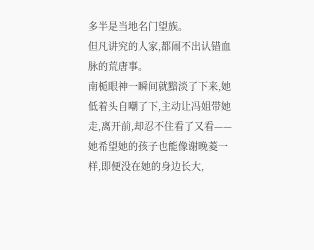多半是当地名门望族。
但凡讲究的人家,都闹不出认错血脉的荒唐事。
南栀眼神一瞬间就黯淡了下来,她低着头自嘲了下,主动让冯姐带她走,离开前,却忍不住看了又看——
她希望她的孩子也能像谢晚菱一样,即便没在她的身边长大,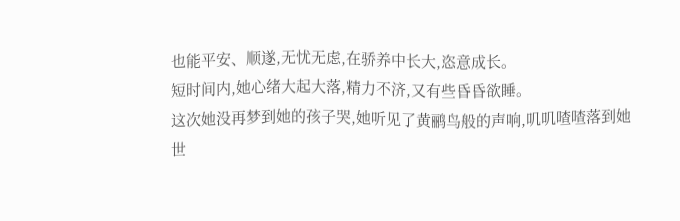也能平安、顺遂,无忧无虑,在骄养中长大,恣意成长。
短时间内,她心绪大起大落,精力不济,又有些昏昏欲睡。
这次她没再梦到她的孩子哭,她听见了黄鹂鸟般的声响,叽叽喳喳落到她世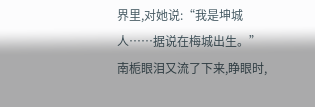界里,对她说:“我是坤城人……据说在梅城出生。”
南栀眼泪又流了下来,睁眼时,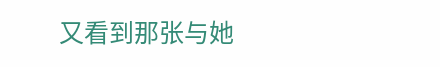又看到那张与她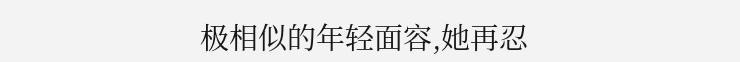极相似的年轻面容,她再忍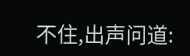不住,出声问道: